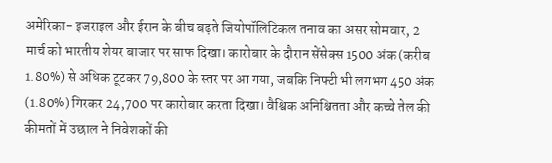अमेरिका- इजराइल और ईरान के बीच बढ़ते जियोपॉलिटिकल तनाव का असर सोमवार, 2 मार्च को भारतीय शेयर बाजार पर साफ दिखा। कारोबार के दौरान सेंसेक्स 1500 अंक (करीब 1.80%) से अधिक टूटकर 79,800 के स्तर पर आ गया, जबकि निफ्टी भी लगभग 450 अंक (1.80%) गिरकर 24,700 पर कारोबार करता दिखा। वैश्विक अनिश्चितता और कच्चे तेल की कीमतों में उछाल ने निवेशकों की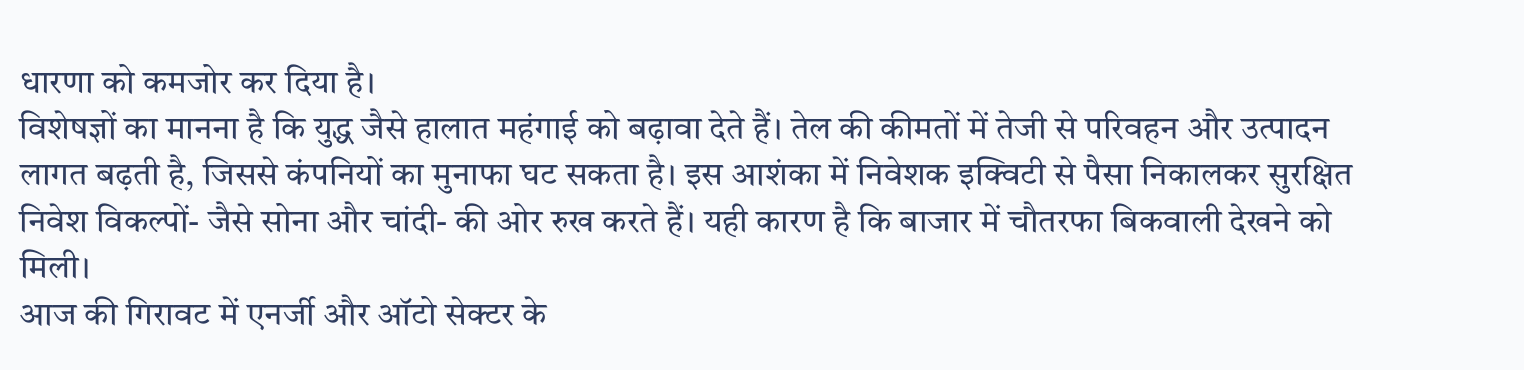धारणा को कमजोर कर दिया है।
विशेषज्ञों का मानना है कि युद्ध जैसे हालात महंगाई को बढ़ावा देते हैं। तेल की कीमतों में तेजी से परिवहन और उत्पादन लागत बढ़ती है, जिससे कंपनियों का मुनाफा घट सकता है। इस आशंका में निवेशक इक्विटी से पैसा निकालकर सुरक्षित निवेश विकल्पों- जैसे सोना और चांदी- की ओर रुख करते हैं। यही कारण है कि बाजार में चौतरफा बिकवाली देखने को मिली।
आज की गिरावट में एनर्जी और ऑटो सेक्टर के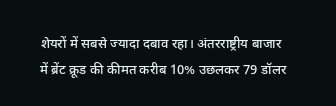शेयरों में सबसे ज्यादा दबाव रहा। अंतरराष्ट्रीय बाजार में ब्रेंट क्रूड की कीमत करीब 10% उछलकर 79 डॉलर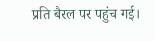प्रति बैरल पर पहुंच गई।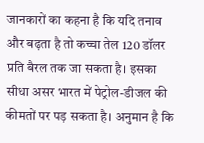जानकारों का कहना है कि यदि तनाव और बढ़ता है तो कच्चा तेल 120 डॉलर प्रति बैरल तक जा सकता है। इसका सीधा असर भारत में पेट्रोल-डीजल की कीमतों पर पड़ सकता है। अनुमान है कि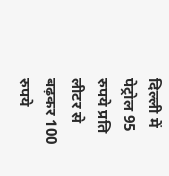दिल्ली में पेट्रोल 95 रुपये प्रति लीटर से बढ़कर 100 रुपये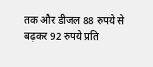तक और डीजल 88 रुपये से बढ़कर 92 रुपये प्रति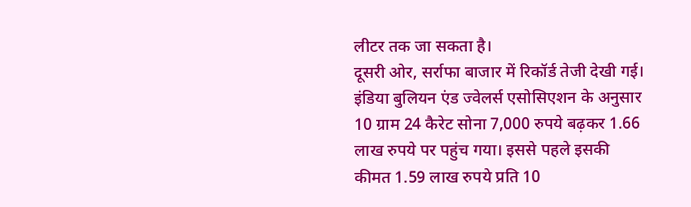लीटर तक जा सकता है।
दूसरी ओर, सर्राफा बाजार में रिकॉर्ड तेजी देखी गई। इंडिया बुलियन एंड ज्वेलर्स एसोसिएशन के अनुसार 10 ग्राम 24 कैरेट सोना 7,000 रुपये बढ़कर 1.66 लाख रुपये पर पहुंच गया। इससे पहले इसकी कीमत 1.59 लाख रुपये प्रति 10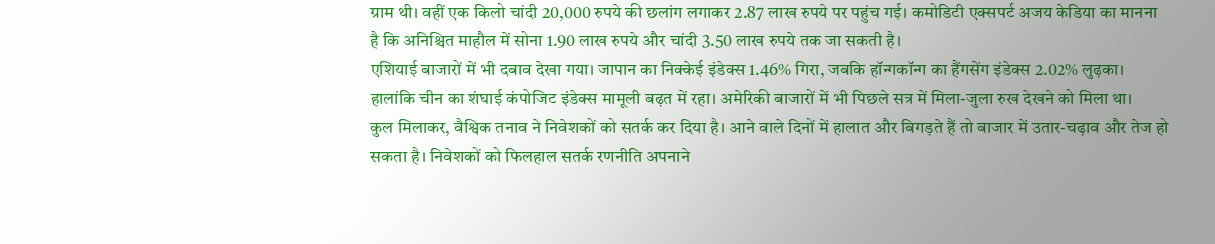ग्राम थी। वहीं एक किलो चांदी 20,000 रुपये की छलांग लगाकर 2.87 लाख रुपये पर पहुंच गई। कमोडिटी एक्सपर्ट अजय केडिया का मानना है कि अनिश्चित माहौल में सोना 1.90 लाख रुपये और चांदी 3.50 लाख रुपये तक जा सकती है।
एशियाई बाजारों में भी दबाव देखा गया। जापान का निक्केई इंडेक्स 1.46% गिरा, जबकि हॉन्गकॉन्ग का हैंगसेंग इंडेक्स 2.02% लुढ़का। हालांकि चीन का शंघाई कंपोजिट इंडेक्स मामूली बढ़त में रहा। अमेरिकी बाजारों में भी पिछले सत्र में मिला-जुला रुख देखने को मिला था।
कुल मिलाकर, वैश्विक तनाव ने निवेशकों को सतर्क कर दिया है। आने वाले दिनों में हालात और बिगड़ते हैं तो बाजार में उतार-चढ़ाव और तेज हो सकता है। निवेशकों को फिलहाल सतर्क रणनीति अपनाने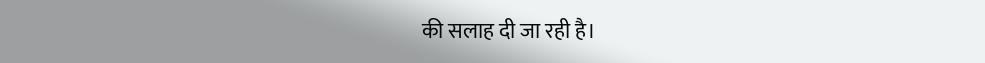की सलाह दी जा रही है।